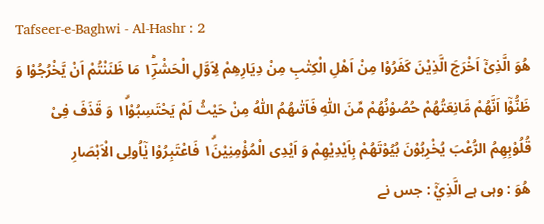Tafseer-e-Baghwi - Al-Hashr : 2
هُوَ الَّذِیْۤ اَخْرَجَ الَّذِیْنَ كَفَرُوْا مِنْ اَهْلِ الْكِتٰبِ مِنْ دِیَارِهِمْ لِاَوَّلِ الْحَشْرِ١ؔؕ مَا ظَنَنْتُمْ اَنْ یَّخْرُجُوْا وَ ظَنُّوْۤا اَنَّهُمْ مَّانِعَتُهُمْ حُصُوْنُهُمْ مِّنَ اللّٰهِ فَاَتٰىهُمُ اللّٰهُ مِنْ حَیْثُ لَمْ یَحْتَسِبُوْا١ۗ وَ قَذَفَ فِیْ قُلُوْبِهِمُ الرُّعْبَ یُخْرِبُوْنَ بُیُوْتَهُمْ بِاَیْدِیْهِمْ وَ اَیْدِی الْمُؤْمِنِیْنَ١ۗ فَاعْتَبِرُوْا یٰۤاُولِی الْاَبْصَارِ
هُوَ : وہی ہے الَّذِيْٓ : جس نے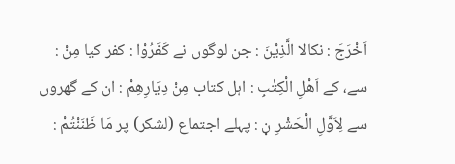اَخْرَجَ : نکالا الَّذِيْنَ : جن لوگوں نے كَفَرُوْا : کفر کیا مِنْ : سے، کے اَهْلِ الْكِتٰبِ : اہل کتاب مِنْ دِيَارِهِمْ : ان کے گھروں سے لِاَوَّلِ الْحَشْرِ ڼ : پہلے اجتماع (لشکر) پر مَا ظَنَنْتُمْ :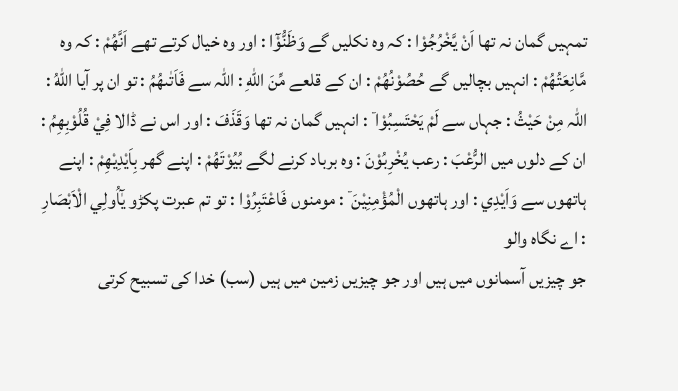تمہیں گمان نہ تھا اَنْ يَّخْرُجُوْا : کہ وہ نکلیں گے وَظَنُّوْٓا : اور وہ خیال کرتے تھے اَنَّهُمْ : کہ وہ مَّانِعَتُهُمْ : انہیں بچالیں گے حُصُوْنُهُمْ : ان کے قلعے مِّنَ اللّٰهِ : اللہ سے فَاَتٰىهُمُ : تو ان پر آیا اللّٰهُ : اللہ مِنْ حَيْثُ : جہاں سے لَمْ يَحْتَسِبُوْا ۤ : انہیں گمان نہ تھا وَقَذَفَ : اور اس نے ڈالا فِيْ قُلُوْبِهِمُ : ان کے دلوں میں الرُّعْبَ : رعب يُخْرِبُوْنَ : وہ برباد کرنے لگے بُيُوْتَهُمْ : اپنے گھر بِاَيْدِيْهِمْ : اپنے ہاتھوں سے وَاَيْدِي : اور ہاتھوں الْمُؤْمِنِيْنَ ۤ : مومنوں فَاعْتَبِرُوْا : تو تم عبرت پکڑو يٰٓاُولِي الْاَبْصَارِ : اے نگاہ والو
جو چیزیں آسمانوں میں ہیں اور جو چیزیں زمین میں ہیں (سب) خدا کی تسبیح کرتی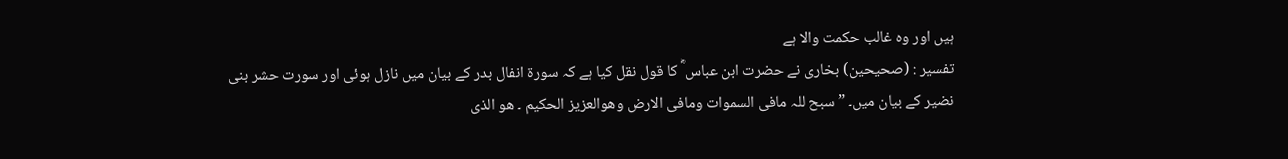ہیں اور وہ غالب حکمت والا ہے
تفسیر : (صحیحین) بخاری نے حضرت ابن عباس ؓ کا قول نقل کیا ہے کہ سورة انفال بدر کے بیان میں نازل ہوئی اور سورت حشر بنی نضیر کے بیان میں۔ ” سبح للہ مافی السموات ومافی الارض وھوالعزیز الحکیم ۔ ھو الذی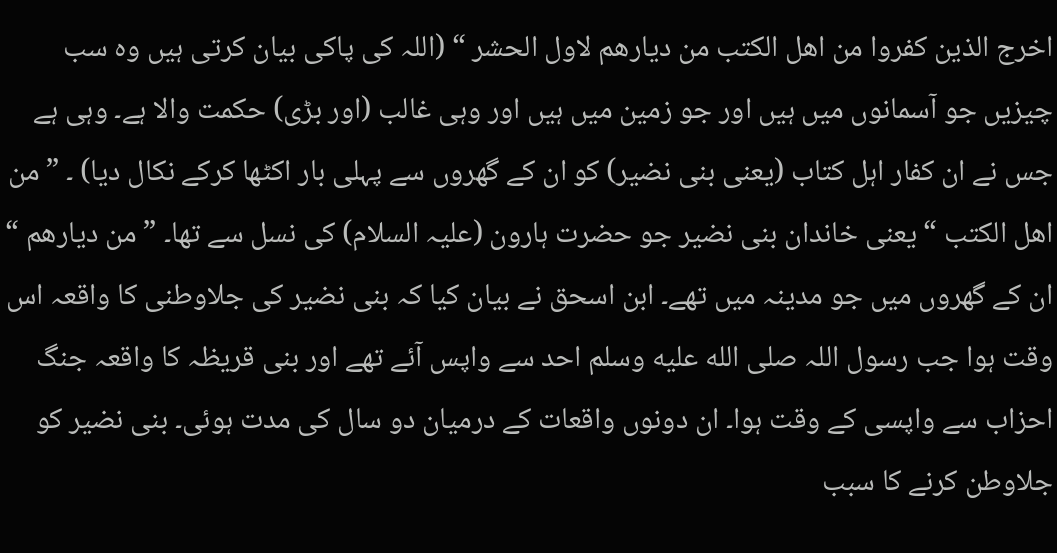اخرج الذین کفروا من اھل الکتب من دیارھم لاول الحشر “ (اللہ کی پاکی بیان کرتی ہیں وہ سب چیزیں جو آسمانوں میں ہیں اور جو زمین میں ہیں اور وہی غالب (اور بڑی) حکمت والا ہے۔ وہی ہے جس نے ان کفار اہل کتاب (یعنی بنی نضیر) کو ان کے گھروں سے پہلی بار اکٹھا کرکے نکال دیا) ۔ ” من اھل الکتب “ یعنی خاندان بنی نضیر جو حضرت ہارون (علیہ السلام) کی نسل سے تھا۔ ” من دیارھم “ ان کے گھروں میں جو مدینہ میں تھے۔ ابن اسحق نے بیان کیا کہ بنی نضیر کی جلاوطنی کا واقعہ اس وقت ہوا جب رسول اللہ صلى الله عليه وسلم احد سے واپس آئے تھے اور بنی قریظہ کا واقعہ جنگ احزاب سے واپسی کے وقت ہوا۔ ان دونوں واقعات کے درمیان دو سال کی مدت ہوئی۔ بنی نضیر کو جلاوطن کرنے کا سبب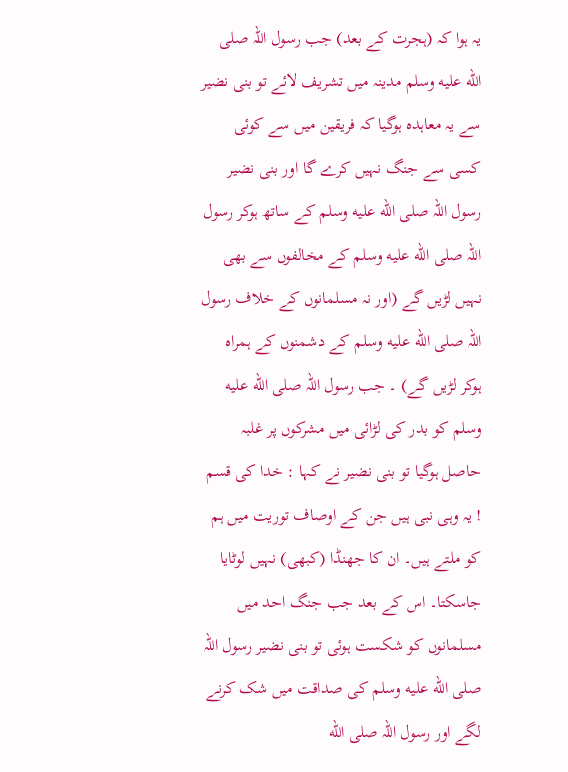یہ ہوا کہ (ہجرت کے بعد) جب رسول اللہ صلى الله عليه وسلم مدینہ میں تشریف لائے تو بنی نضیر سے یہ معاہدہ ہوگیا کہ فریقین میں سے کوئی کسی سے جنگ نہیں کرے گا اور بنی نضیر رسول اللہ صلى الله عليه وسلم کے ساتھ ہوکر رسول اللہ صلى الله عليه وسلم کے مخالفوں سے بھی نہیں لڑیں گے (اور نہ مسلمانوں کے خلاف رسول اللہ صلى الله عليه وسلم کے دشمنوں کے ہمراہ ہوکر لڑیں گے) ۔ جب رسول اللہ صلى الله عليه وسلم کو بدر کی لڑائی میں مشرکوں پر غلبہ حاصل ہوگیا تو بنی نضیر نے کہا : خدا کی قسم ! یہ وہی نبی ہیں جن کے اوصاف توریت میں ہم کو ملتے ہیں۔ ان کا جھنڈا (کبھی) نہیں لوٹایا جاسکتا۔ اس کے بعد جب جنگ احد میں مسلمانوں کو شکست ہوئی تو بنی نضیر رسول اللہ صلى الله عليه وسلم کی صداقت میں شک کرنے لگے اور رسول اللہ صلى الله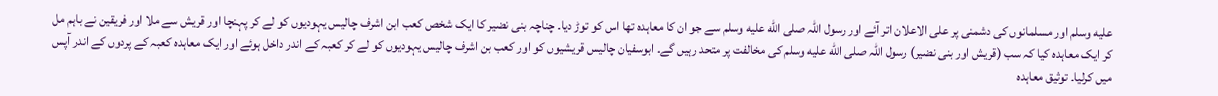عليه وسلم اور مسلمانوں کی دشمنی پر علی الاعلان اتر آئے اور رسول اللہ صلى الله عليه وسلم سے جو ان کا معاہدہ تھا اس کو توڑ دیا۔ چناچہ بنی نضیر کا ایک شخص کعب ابن اشرف چالیس یہودیوں کو لے کر پہنچا اور قریش سے ملا اور فریقین نے باہم مل کر ایک معاہدہ کیا کہ سب (قریش اور بنی نضیر) رسول اللہ صلى الله عليه وسلم کی مخالفت پر متحد رہیں گے۔ ابوسفیان چالیس قریشیوں کو اور کعب بن اشرف چالیس یہودیوں کو لے کر کعبہ کے اندر داخل ہوئے اور ایک معاہدہ کعبہ کے پردوں کے اندر آپس میں کرلیا۔ توثیق معاہدہ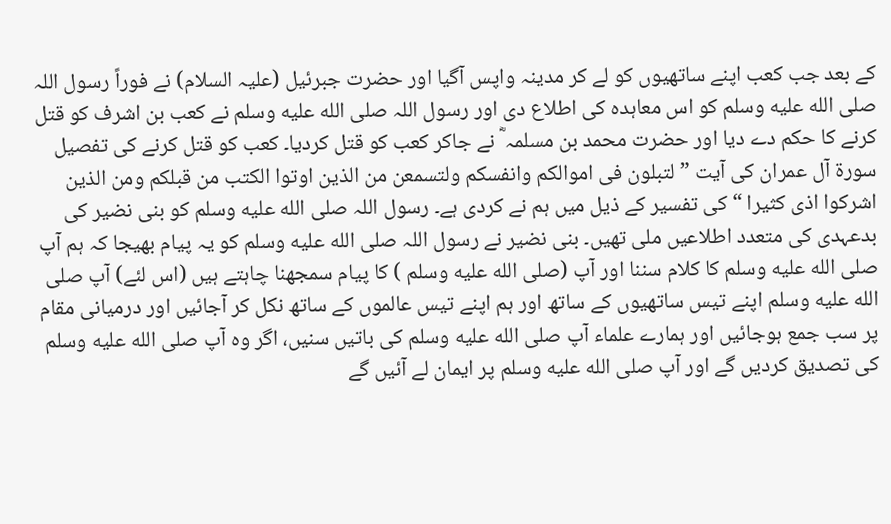کے بعد جب کعب اپنے ساتھیوں کو لے کر مدینہ واپس آگیا اور حضرت جبرئیل (علیہ السلام) نے فوراً رسول اللہ صلى الله عليه وسلم کو اس معاہدہ کی اطلاع دی اور رسول اللہ صلى الله عليه وسلم نے کعب بن اشرف کو قتل کرنے کا حکم دے دیا اور حضرت محمد بن مسلمہ ؓ نے جاکر کعب کو قتل کردیا۔ کعب کو قتل کرنے کی تفصیل سورة آل عمران کی آیت ” لتبلون فی اموالکم وانفسکم ولتسمعن من الذین اوتوا الکتب من قبلکم ومن الذین اشرکوا اذی کثیرا “ کی تفسیر کے ذیل میں ہم نے کردی ہے۔ رسول اللہ صلى الله عليه وسلم کو بنی نضیر کی بدعہدی کی متعدد اطلاعیں ملی تھیں۔ بنی نضیر نے رسول اللہ صلى الله عليه وسلم کو یہ پیام بھیجا کہ ہم آپ صلى الله عليه وسلم کا کلام سننا اور آپ (صلى الله عليه وسلم ) کا پیام سمجھنا چاہتے ہیں (اس لئے) آپ صلى الله عليه وسلم اپنے تیس ساتھیوں کے ساتھ اور ہم اپنے تیس عالموں کے ساتھ نکل کر آجائیں اور درمیانی مقام پر سب جمع ہوجائیں اور ہمارے علماء آپ صلى الله عليه وسلم کی باتیں سنیں، اگر وہ آپ صلى الله عليه وسلم کی تصدیق کردیں گے اور آپ صلى الله عليه وسلم پر ایمان لے آئیں گے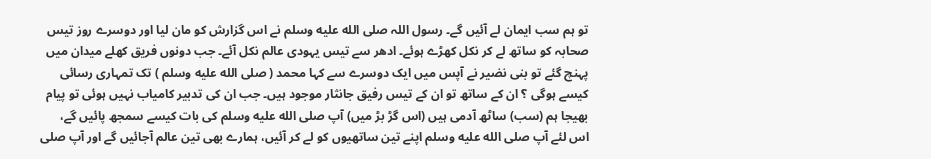تو ہم سب ایمان لے آئیں گے۔ رسول اللہ صلى الله عليه وسلم نے اس گزارش کو مان لیا اور دوسرے روز تیس صحابہ کو ساتھ لے کر نکل کھڑے ہوئے۔ ادھر سے تیس یہودی عالم نکل آئے۔ جب دونوں فریق کھلے میدان میں پہنچ گئے تو بنی نضیر نے آپس میں ایک دوسرے سے کہا محمد ( صلى الله عليه وسلم ) تک تمہاری رسائی کیسے ہوگی ؟ ان کے ساتھ تو ان کے تیس رفیق جانثار موجود ہیں۔ جب ان کی تدبیر کامیاب نہیں ہوئی تو پیام بھیجا ہم (سب) ساٹھ آدمی ہیں (اس گڑ بڑ میں) آپ صلى الله عليه وسلم کی بات کیسے سمجھ پائیں گے، اس لئے آپ صلى الله عليه وسلم اپنے تین ساتھیوں کو لے کر آئیں، ہمارے بھی تین عالم آجائیں گے اور آپ صلى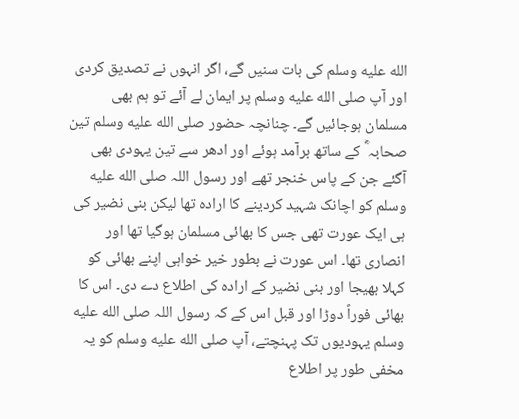الله عليه وسلم کی بات سنیں گے، اگر انہوں نے تصدیق کردی اور آپ صلى الله عليه وسلم پر ایمان لے آئے تو ہم بھی مسلمان ہوجائیں گے۔ چنانچہ حضور صلى الله عليه وسلم تین صحابہ ؓ کے ساتھ برآمد ہوئے اور ادھر سے تین یہودی بھی آگئے جن کے پاس خنجر تھے اور رسول اللہ صلى الله عليه وسلم کو اچانک شہید کردینے کا ارادہ تھا لیکن بنی نضیر کی ہی ایک عورت تھی جس کا بھائی مسلمان ہوگیا تھا اور انصاری تھا۔ اس عورت نے بطور خیر خواہی اپنے بھائی کو کہلا بھیجا اور بنی نضیر کے ارادہ کی اطلاع دے دی۔ اس کا بھائی فوراً دوڑا اور قبل اس کے کہ رسول اللہ صلى الله عليه وسلم یہودیوں تک پہنچتے، آپ صلى الله عليه وسلم کو یہ مخفی طور پر اطلاع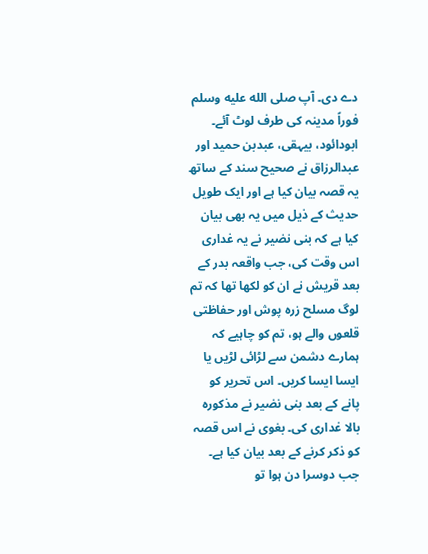دے دی۔ آپ صلى الله عليه وسلم فوراً مدینہ کی طرف لوٹ آئے۔ ابودائود، بیہقی، عبدبن حمید اور عبدالرزاق نے صحیح سند کے ساتھ یہ قصہ بیان کیا ہے اور ایک طویل حدیث کے ذیل میں یہ بھی بیان کیا ہے کہ بنی نضیر نے یہ غداری اس وقت کی، جب واقعہ بدر کے بعد قریش نے ان کو لکھا تھا کہ تم لوگ مسلح زرہ پوش اور حفاظتی قلعوں والے ہو، تم کو چاہیے کہ ہمارے دشمن سے لڑائی لڑیں یا ایسا ایسا کریں۔ اس تحریر کو پانے کے بعد بنی نضیر نے مذکورہ بالا غداری کی۔ بغوی نے اس قصہ کو ذکر کرنے کے بعد بیان کیا ہے۔ جب دوسرا دن ہوا تو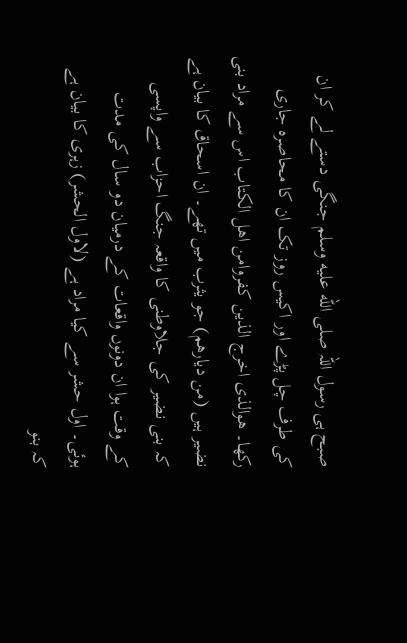صبح ہی رسول اللہ صلى الله عليه وسلم جنگی دستے لے کر ان کی طرف چل پڑے اور اکیس روز تک ان کا محاصرہ جاری رکھا۔ ھوالذی اخرج الذین کفروامن اھل الکتاب اس سے مراد بنی نضیر ہیں (من دیارھم) جو یثرب میں تھے۔ ان اسحاق کا بیان ہے کہ بنی نضیر کی جلاوطنی کا واقعہ جنگ احزاب سے واپسی کے وقت ہوا ان دونوں واقعات کے درمیان دو سال کی مدت ہوئی۔ اول حشر سے کیا مراد ہے (لاول الحشر) زہری کا بیان ہے کہ بنو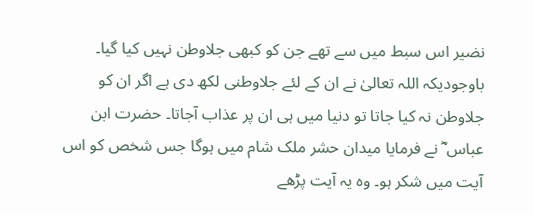نضیر اس سبط میں سے تھے جن کو کبھی جلاوطن نہیں کیا گیا۔ باوجودیکہ اللہ تعالیٰ نے ان کے لئے جلاوطنی لکھ دی ہے اگر ان کو جلاوطن نہ کیا جاتا تو دنیا میں ہی ان پر عذاب آجاتا۔ حضرت ابن عباس ؓ نے فرمایا میدان حشر ملک شام میں ہوگا جس شخص کو اس آیت میں شکر ہو۔ وہ یہ آیت پڑھے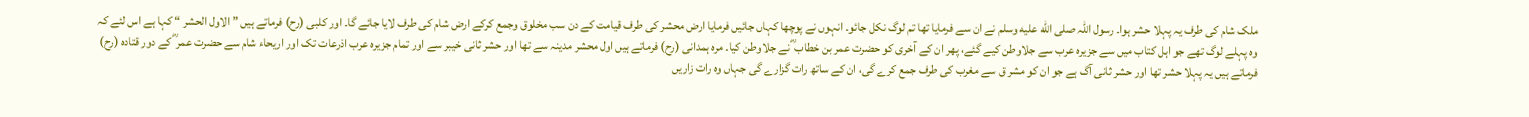ملک شام کی طرف یہ پہلا حشر ہوا۔ رسول اللہ صلى الله عليه وسلم نے ان سے فرمایا تھا تم لوگ نکل جائو۔ انہوں نے پوچھا کہاں جائیں فرمایا ارض محشر کی طرف قیامت کے دن سب مخلوق وجمع کرکے ارض شام کی طرف لایا جائے گا۔ اور کلبی (رح) فرماتے ہیں ” الاول الحشر “ کہا ہے اس لئے کہ وہ پہلے لوگ تھے جو اہل کتاب میں سے جزیرہ عرب سے جلاوطن کیے گئے، پھر ان کے آخری کو حضرت عمر بن خطاب ؓ نے جلاوطن کیا۔ مرہ ہمدانی (رح) فرماتے ہیں اول محشر مدینہ سے تھا اور حشر ثانی خیبر سے اور تمام جزیرہ عرب اذرعات تک اور اریحاء شام سے حضرت عمر ؓ کے دور قتادہ (رح) فرماتے ہیں یہ پہلا حشر تھا اور حشر ثانی آگ ہے جو ان کو مشر ق سے مغرب کی طرف جمع کرے گی، ان کے ساتھ رات گزارے گی جہاں وہ رات زاریں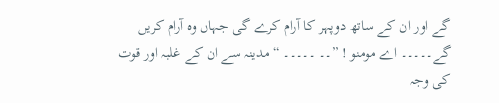گے اور ان کے ساتھ دوپہر کا آرام کرے گی جہاں وہ آرام کریں گے۔۔۔۔۔ اے مومنو ! ”۔۔ ۔۔۔۔۔ “ مدینہ سے ان کے غلبہ اور قوت کی وجہ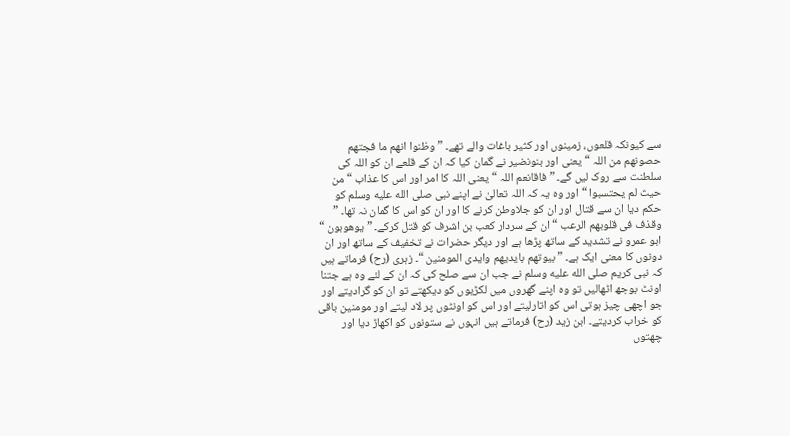سے کیونکہ قلعوں، زمینوں اور کثیر باغات والے تھے۔ ” وظنوا انھم ما فجتھم حصونھم من اللہ “ یعنی اور بنونضیر نے گمان کیا کہ ان کے قلعے ان کو اللہ کی سلطنت سے روک لیں گے۔ ” فاقانعم اللہ “ یعنی اللہ کا امر اور اس کا عذاب “ من حیث لم یحتسبوا “ اور وہ یہ کہ اللہ تعالیٰ نے اپنے نبی صلى الله عليه وسلم کو حکم دیا ان سے قتال اور ان کو جلاوطن کرنے کا اور ان کو اس کا گمان نہ تھا۔ ” وقذف فی قلوبھم الرعب “ ان کے سردار کعب بن اشرف کو قتل کرکے۔ ” یوھوبون “ ابو عمرو نے تشدید کے ساتھ پڑھا ہے اور دیگر حضرات نے تخفیف کے ساتھ اور ان دونوں کا معنی ایک ہے۔ ” بیوتھم بایدیھم وایدی المومنین “۔ زہری (رح) فرماتے ہیں کہ نبی کریم صلى الله عليه وسلم نے جب ان سے صلح کی کہ ان کے لئے وہ ہے جتنا اونٹ بوجھ اٹھالیں تو وہ اپنے گھروں میں لکڑیوں کو دیکھتے تو ان کو گرادیتے اور جو اچھی چیز ہوتی اس کو اتارلیتے اور اس کو اونٹوں پر لاد لیتے اور مومنین باقی کو خراب کردیتے۔ ابن زید (رح) فرماتے ہیں انہوں نے ستونوں کو اکھاڑ دیا اور چھتوں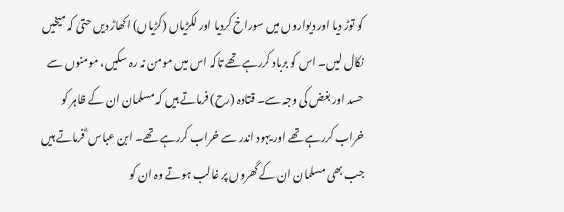کو توڑ دیا اور دیواروں میں سوراخ کردیا اور لکڑیاں (کڑیاں) اکھاڑ دیں حتیٰ کہ میخیں نکال لیں۔ اس کو برباد کررہے تھے تاکہ اس میں مومن نہ رہ سکیں، مومنوں سے حسد اور بغض کی وجہ سے۔ قتادہ (رح) فرماتے ہیں کہ مسلمان ان کے ظاہر کو خراب کررہے تھے اور یہود اندر سے خراب کررہے تھے۔ ابن عباس ؓ فرماتے ہیں جب بھی مسلمان ان کے گھروں پر غالب ہوتے وہ ان کو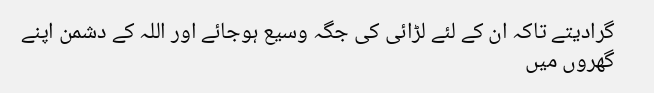گرادیتے تاکہ ان کے لئے لڑائی کی جگہ وسیع ہوجائے اور اللہ کے دشمن اپنے گھروں میں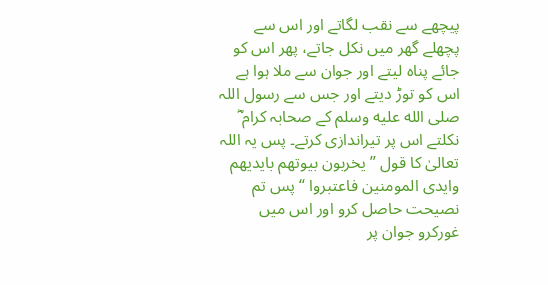پیچھے سے نقب لگاتے اور اس سے پچھلے گھر میں نکل جاتے، پھر اس کو جائے پناہ لیتے اور جوان سے ملا ہوا ہے اس کو توڑ دیتے اور جس سے رسول اللہ صلى الله عليه وسلم کے صحابہ کرام ؓ نکلتے اس پر تیراندازی کرتے۔ پس یہ اللہ تعالیٰ کا قول ” یخربون بیوتھم بایدیھم وایدی المومنین فاعتبروا “ پس تم نصیحت حاصل کرو اور اس میں غورکرو جوان پر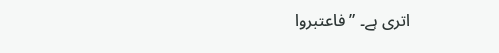اتری ہے۔ ” فاعتبروا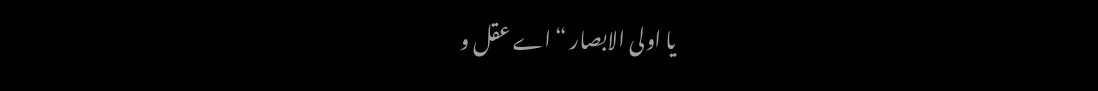یا اولی الابصار “ اے عقل و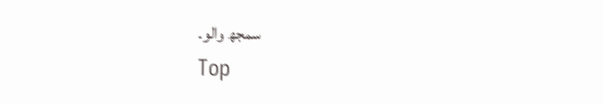سمجھ والو۔
Top